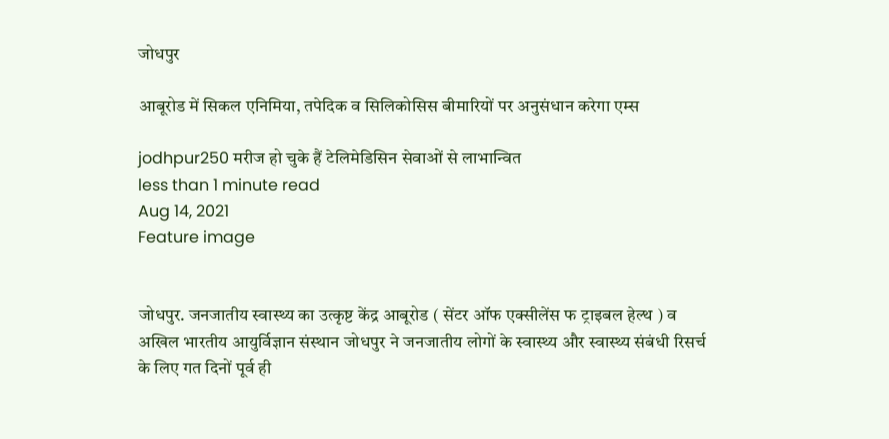जोधपुर

आबूरोड में सिकल एनिमिया, तपेदिक व सिलिकोसिस बीमारियों पर अनुसंधान करेगा एम्स

jodhpur250 मरीज हो चुके हैं टेलिमेडिसिन सेवाओं से लाभान्वित
less than 1 minute read
Aug 14, 2021
Feature image


जोधपुर. जनजातीय स्वास्थ्य का उत्कृष्ट केंद्र आबूरोड ( सेंटर ऑफ एक्सीलेंस फ ट्राइबल हेल्थ ) व अखिल भारतीय आयुर्विज्ञान संस्थान जोधपुर ने जनजातीय लोगों के स्वास्थ्य और स्वास्थ्य संबंधी रिसर्च के लिए गत दिनों पूर्व ही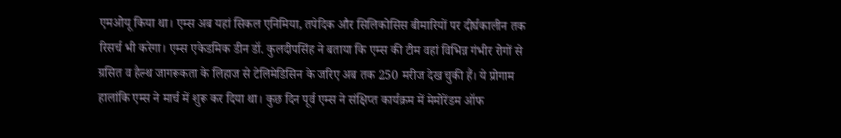एमओयू किया था। एम्स अब यहां सिकल एनिमिया, तपेदिक और सिलिकोसिस बीमारियों पर दीर्घकालीन तक रिसर्च भी करेगा। एम्स एकेडमिक डीन डॉ. कुलदीपसिंह ने बताया कि एम्स की टीम वहां विभिन्न गंभीर रोगों से ग्रसित व हैल्थ जागरूकता के लिहाज से टेलिमेडिसिन के जरिए अब तक 250 मरीज देख चुकी हैं। ये प्रोगाम हालांकि एम्स ने मार्च में शुरू कर दिया था। कुछ दिन पूर्व एम्स ने संक्षिप्त कार्यक्रम में मेमोरेंडम ऑफ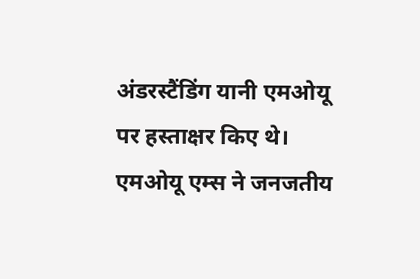अंडरस्टैंडिंग यानी एमओयू पर हस्ताक्षर किए थे। एमओयू एम्स ने जनजतीय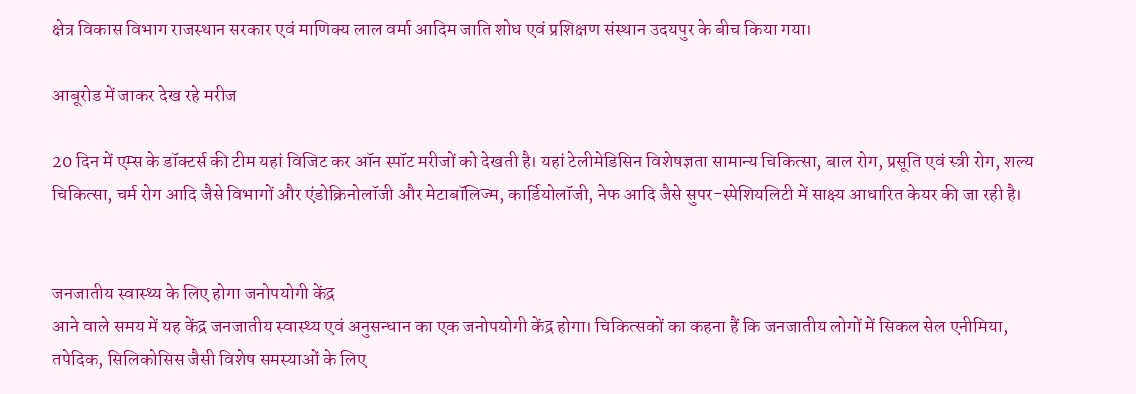क्षेत्र विकास विभाग राजस्थान सरकार एवं माणिक्य लाल वर्मा आदिम जाति शोध एवं प्रशिक्षण संस्थान उदयपुर के बीच किया गया।

आबूरोड में जाकर देख रहे मरीज

20 दिन में एम्स के डॉक्टर्स की टीम यहां विजिट कर ऑन स्पॉट मरीजों को देखती है। यहां टेलीमेडिसिन विशेषज्ञता सामान्य चिकित्सा, बाल रोग, प्रसूति एवं स्त्री रोग, शल्य चिकित्सा, चर्म रोग आदि जैसे विभागों और एंडोक्रिनोलॉजी और मेटाबॉलिज्म, कार्डियोलॉजी, नेफ आदि जैसे सुपर-स्पेशियलिटी में साक्ष्य आधारित केयर की जा रही है।


जनजातीय स्वास्थ्य के लिए होगा जनोपयोगी केंद्र
आने वाले समय में यह केंद्र जनजातीय स्वास्थ्य एवं अनुसन्धान का एक जनोपयोगी केंद्र होगा। चिकित्सकों का कहना हैं कि जनजातीय लोगों में सिकल सेल एनीमिया, तपेदिक, सिलिकोसिस जैसी विशेष समस्याओं के लिए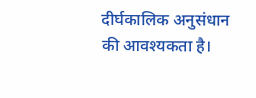दीर्घकालिक अनुसंधान की आवश्यकता है।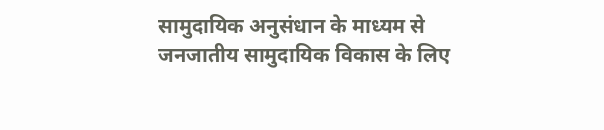सामुदायिक अनुसंधान के माध्यम से जनजातीय सामुदायिक विकास के लिए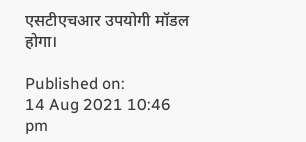एसटीएचआर उपयोगी मॉडल होगा।

Published on:
14 Aug 2021 10:46 pm